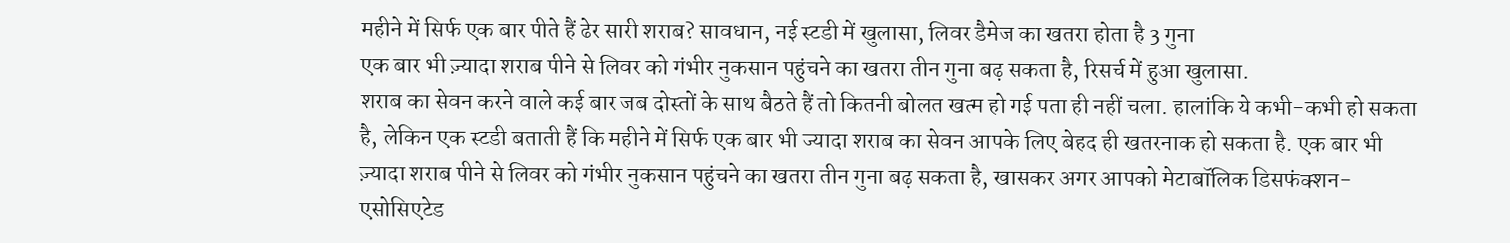महीने में सिर्फ एक बार पीते हैं ढेर सारी शराब? सावधान, नई स्टडी में खुलासा, लिवर डैमेज का खतरा होता है 3 गुना
एक बार भी ज़्यादा शराब पीने से लिवर को गंभीर नुकसान पहुंचने का खतरा तीन गुना बढ़ सकता है, रिसर्च में हुआ खुलासा.
शराब का सेवन करने वाले कई बार जब दोस्तों के साथ बैठते हैं तो कितनी बोलत खत्म हो गई पता ही नहीं चला. हालांकि ये कभी-कभी हो सकता है, लेकिन एक स्टडी बताती हैं कि महीने में सिर्फ एक बार भी ज्यादा शराब का सेवन आपके लिए बेहद ही खतरनाक हो सकता है. एक बार भी ज़्यादा शराब पीने से लिवर को गंभीर नुकसान पहुंचने का खतरा तीन गुना बढ़ सकता है, खासकर अगर आपको मेटाबॉलिक डिसफंक्शन-एसोसिएटेड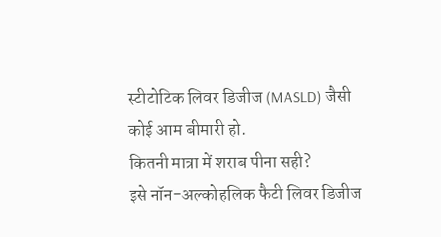स्टीटोटिक लिवर डिजीज (MASLD) जैसी कोई आम बीमारी हो.
कितनी मात्रा में शराब पीना सही?
इसे नॉन-अल्कोहलिक फैटी लिवर डिजीज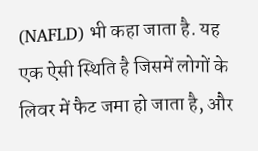(NAFLD) भी कहा जाता है. यह एक ऐसी स्थिति है जिसमें लोगों के लिवर में फैट जमा हो जाता है, और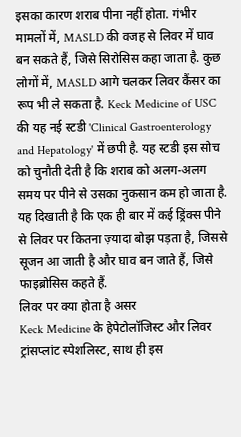इसका कारण शराब पीना नहीं होता. गंभीर मामलों में, MASLD की वजह से लिवर में घाव बन सकते हैं, जिसे सिरोसिस कहा जाता है. कुछ लोगों में, MASLD आगे चलकर लिवर कैंसर का रूप भी ले सकता है. Keck Medicine of USC की यह नई स्टडी 'Clinical Gastroenterology and Hepatology' में छपी है. यह स्टडी इस सोच को चुनौती देती है कि शराब को अलग-अलग समय पर पीने से उसका नुकसान कम हो जाता है. यह दिखाती है कि एक ही बार में कई ड्रिंक्स पीने से लिवर पर कितना ज़्यादा बोझ पड़ता है, जिससे सूजन आ जाती है और घाव बन जाते हैं, जिसे फाइब्रोसिस कहते हैं.
लिवर पर क्या होता है असर
Keck Medicine के हेपेटोलॉजिस्ट और लिवर ट्रांसप्लांट स्पेशलिस्ट, साथ ही इस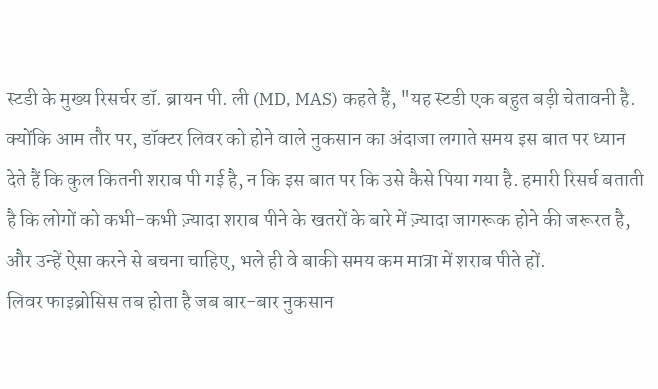स्टडी के मुख्य रिसर्चर डॉ. ब्रायन पी. ली (MD, MAS) कहते हैं, "यह स्टडी एक बहुत बड़ी चेतावनी है. क्योंकि आम तौर पर, डॉक्टर लिवर को होने वाले नुकसान का अंदाजा लगाते समय इस बात पर ध्यान देते हैं कि कुल कितनी शराब पी गई है, न कि इस बात पर कि उसे कैसे पिया गया है. हमारी रिसर्च बताती है कि लोगों को कभी-कभी ज़्यादा शराब पीने के खतरों के बारे में ज़्यादा जागरूक होने की जरूरत है, और उन्हें ऐसा करने से बचना चाहिए, भले ही वे बाकी समय कम मात्रा में शराब पीते हों.
लिवर फाइब्रोसिस तब होता है जब बार-बार नुकसान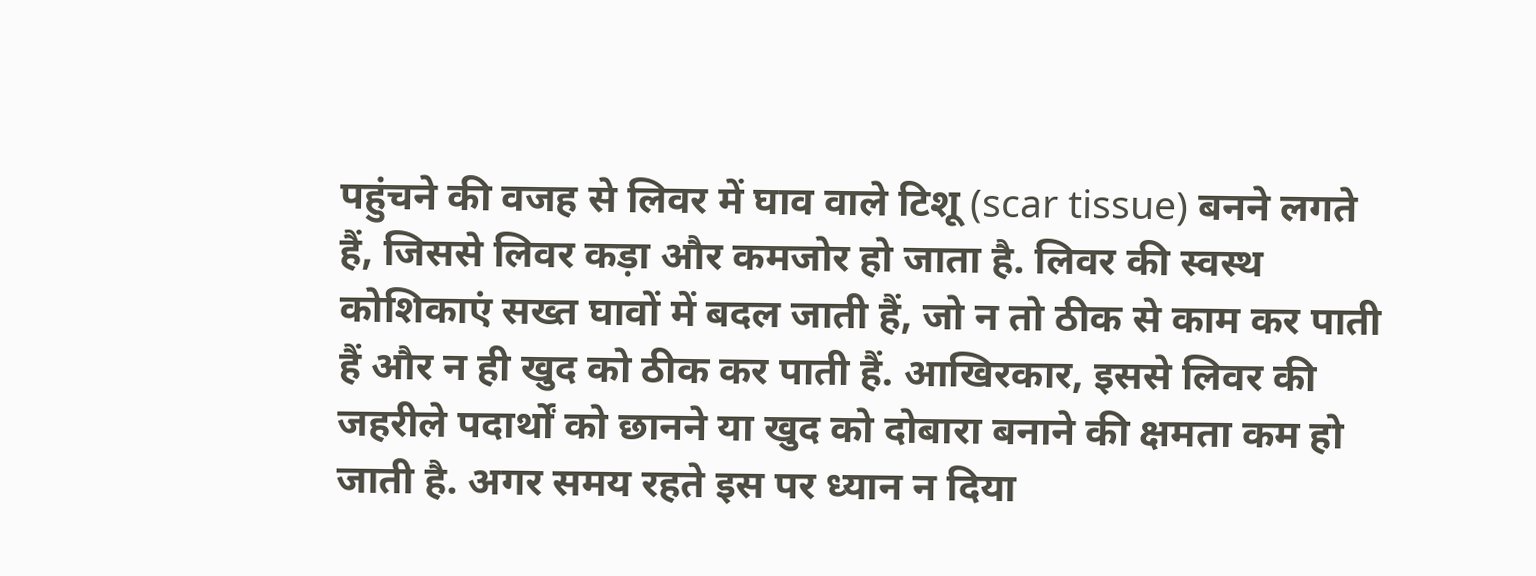पहुंचने की वजह से लिवर में घाव वाले टिशू (scar tissue) बनने लगते हैं, जिससे लिवर कड़ा और कमजोर हो जाता है. लिवर की स्वस्थ कोशिकाएं सख्त घावों में बदल जाती हैं, जो न तो ठीक से काम कर पाती हैं और न ही खुद को ठीक कर पाती हैं. आखिरकार, इससे लिवर की जहरीले पदार्थों को छानने या खुद को दोबारा बनाने की क्षमता कम हो जाती है. अगर समय रहते इस पर ध्यान न दिया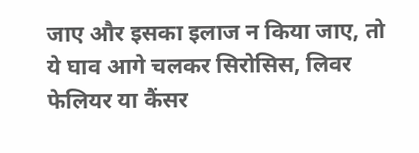जाए और इसका इलाज न किया जाए, तो ये घाव आगे चलकर सिरोसिस, लिवर फेलियर या कैंसर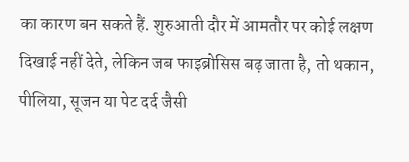का कारण बन सकते हैं. शुरुआती दौर में आमतौर पर कोई लक्षण दिखाई नहीं देते, लेकिन जब फाइब्रोसिस बढ़ जाता है, तो थकान, पीलिया, सूजन या पेट दर्द जैसी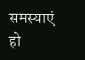समस्याएं हो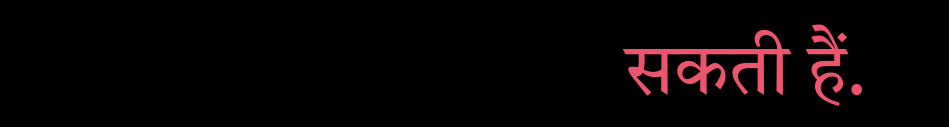सकती हैं.